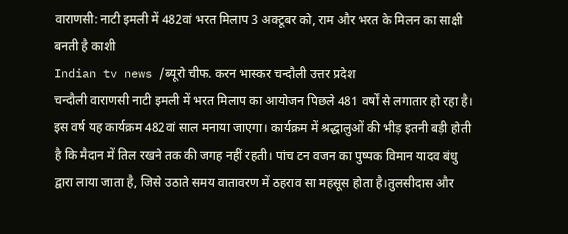वाराणसी: नाटी इमली में 482वां भरत मिलाप 3 अक्टूबर को, राम और भरत के मिलन का साक्षी बनती है काशी
Indian tv news /ब्यूरो चीफ. करन भास्कर चन्दौली उत्तर प्रदेश
चन्दौली वाराणसी नाटी इमली में भरत मिलाप का आयोजन पिछले 481 वर्षों से लगातार हो रहा है। इस वर्ष यह कार्यक्रम 482वां साल मनाया जाएगा। कार्यक्रम में श्रद्धालुओं की भीड़ इतनी बड़ी होती है कि मैदान में तिल रखने तक की जगह नहीं रहती। पांच टन वजन का पुष्पक विमान यादव बंधु द्वारा लाया जाता है, जिसे उठाते समय वातावरण में ठहराव सा महसूस होता है।तुलसीदास और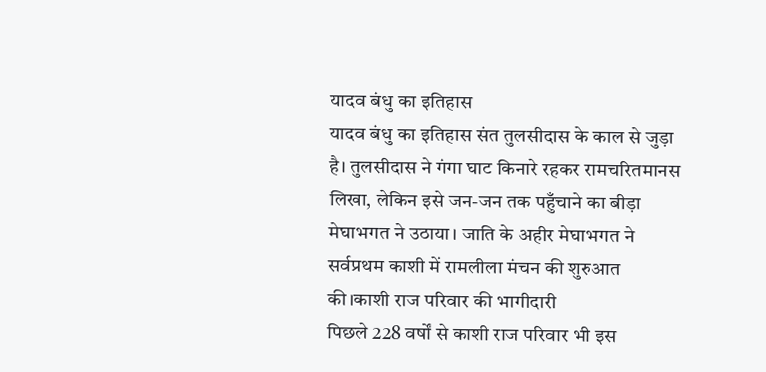यादव बंधु का इतिहास
यादव बंधु का इतिहास संत तुलसीदास के काल से जुड़ा है। तुलसीदास ने गंगा घाट किनारे रहकर रामचरितमानस लिखा, लेकिन इसे जन-जन तक पहुँचाने का बीड़ा मेघाभगत ने उठाया। जाति के अहीर मेघाभगत ने सर्वप्रथम काशी में रामलीला मंचन की शुरुआत की।काशी राज परिवार की भागीदारी
पिछले 228 वर्षों से काशी राज परिवार भी इस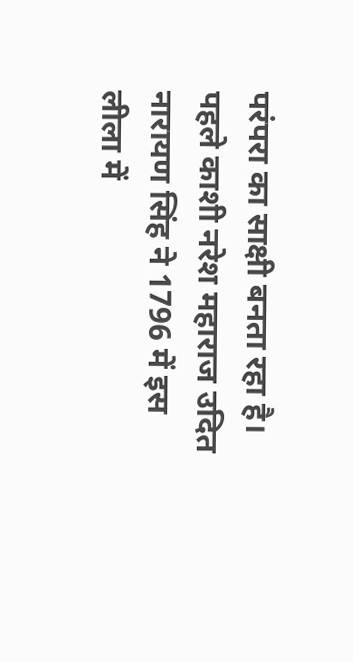परंपरा का साक्षी बनता रहा है। पहले काशी नरेश महाराज उदित नारायण सिंह ने 1796 में इस लीला में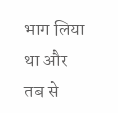भाग लिया था और तब से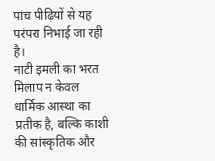पांच पीढ़ियों से यह परंपरा निभाई जा रही है।
नाटी इमली का भरत मिलाप न केवल धार्मिक आस्था का प्रतीक है, बल्कि काशी की सांस्कृतिक और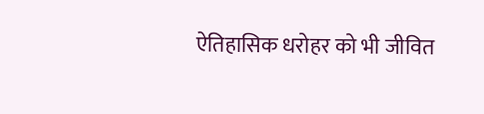ऐतिहासिक धरोहर को भी जीवित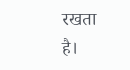रखता है।